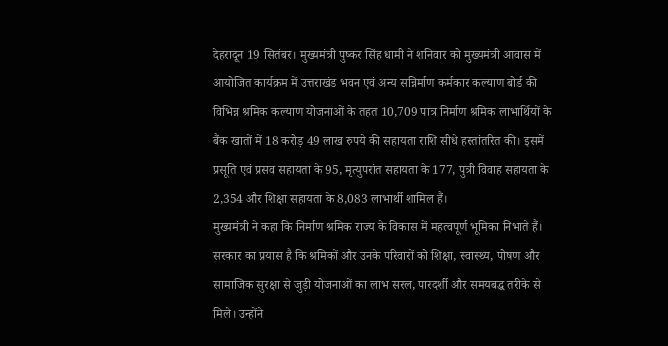देहरादून 19 सितंबर। मुख्यमंत्री पुष्कर सिंह धामी ने शनिवार को मुख्यमंत्री आवास में आयोजित कार्यक्रम में उत्तराखंड भवन एवं अन्य सन्निर्माण कर्मकार कल्याण बोर्ड की विभिन्न श्रमिक कल्याण योजनाओं के तहत 10,709 पात्र निर्माण श्रमिक लाभार्थियों के बैंक खातों में 18 करोड़ 49 लाख रुपये की सहायता राशि सीधे हस्तांतरित की। इसमें प्रसूति एवं प्रसव सहायता के 95, मृत्युपरांत सहायता के 177, पुत्री विवाह सहायता के 2,354 और शिक्षा सहायता के 8,083 लाभार्थी शामिल हैं।
मुख्यमंत्री ने कहा कि निर्माण श्रमिक राज्य के विकास में महत्वपूर्ण भूमिका निभाते हैं। सरकार का प्रयास है कि श्रमिकों और उनके परिवारों को शिक्षा, स्वास्थ्य, पोषण और सामाजिक सुरक्षा से जुड़ी योजनाओं का लाभ सरल, पारदर्शी और समयबद्ध तरीके से मिले। उन्होंने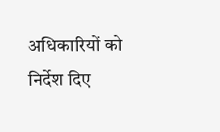अधिकारियों को निर्देश दिए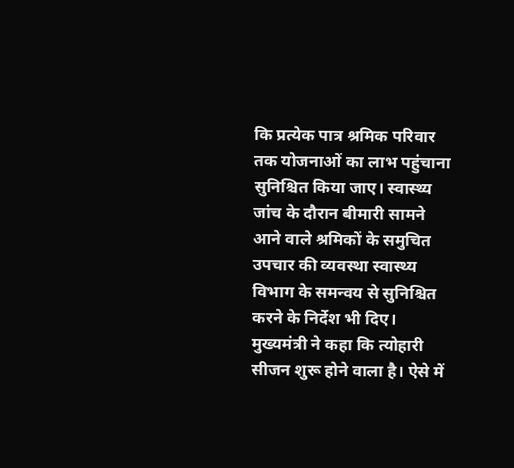कि प्रत्येक पात्र श्रमिक परिवार तक योजनाओं का लाभ पहुंचाना सुनिश्चित किया जाए। स्वास्थ्य जांच के दौरान बीमारी सामने आने वाले श्रमिकों के समुचित उपचार की व्यवस्था स्वास्थ्य विभाग के समन्वय से सुनिश्चित करने के निर्देश भी दिए।
मुख्यमंत्री ने कहा कि त्योहारी सीजन शुरू होने वाला है। ऐसे में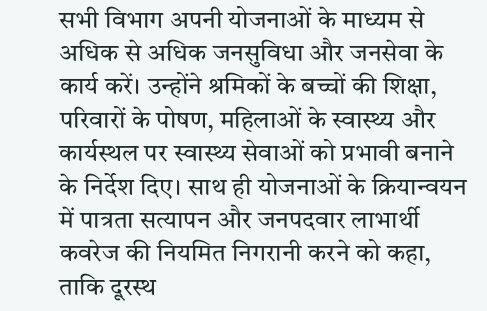सभी विभाग अपनी योजनाओं के माध्यम से अधिक से अधिक जनसुविधा और जनसेवा के कार्य करें। उन्होंने श्रमिकों के बच्चों की शिक्षा, परिवारों के पोषण, महिलाओं के स्वास्थ्य और कार्यस्थल पर स्वास्थ्य सेवाओं को प्रभावी बनाने के निर्देश दिए। साथ ही योजनाओं के क्रियान्वयन में पात्रता सत्यापन और जनपदवार लाभार्थी कवरेज की नियमित निगरानी करने को कहा, ताकि दूरस्थ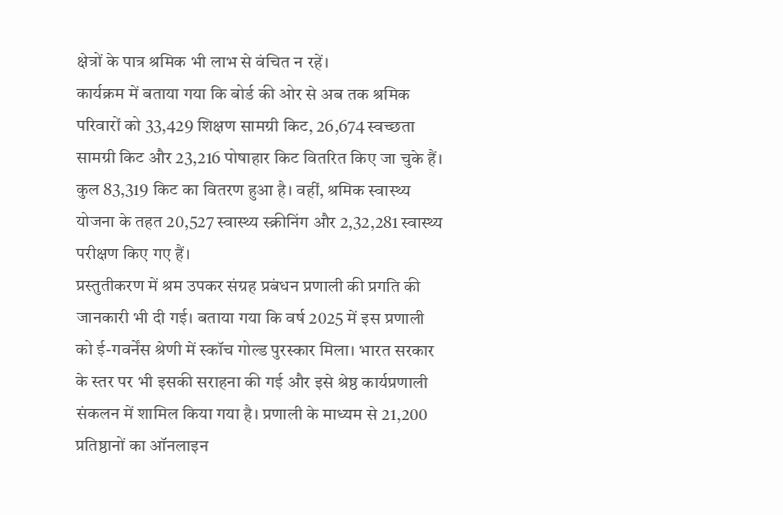क्षेत्रों के पात्र श्रमिक भी लाभ से वंचित न रहें।
कार्यक्रम में बताया गया कि बोर्ड की ओर से अब तक श्रमिक परिवारों को 33,429 शिक्षण सामग्री किट, 26,674 स्वच्छता सामग्री किट और 23,216 पोषाहार किट वितरित किए जा चुके हैं। कुल 83,319 किट का वितरण हुआ है। वहीं, श्रमिक स्वास्थ्य योजना के तहत 20,527 स्वास्थ्य स्क्रीनिंग और 2,32,281 स्वास्थ्य परीक्षण किए गए हैं।
प्रस्तुतीकरण में श्रम उपकर संग्रह प्रबंधन प्रणाली की प्रगति की जानकारी भी दी गई। बताया गया कि वर्ष 2025 में इस प्रणाली को ई-गवर्नेंस श्रेणी में स्कॉच गोल्ड पुरस्कार मिला। भारत सरकार के स्तर पर भी इसकी सराहना की गई और इसे श्रेष्ठ कार्यप्रणाली संकलन में शामिल किया गया है। प्रणाली के माध्यम से 21,200 प्रतिष्ठानों का ऑनलाइन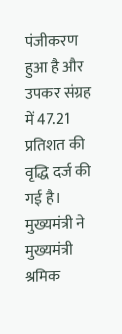पंजीकरण हुआ है और उपकर संग्रह में 47.21 प्रतिशत की वृद्धि दर्ज की गई है।
मुख्यमंत्री ने मुख्यमंत्री श्रमिक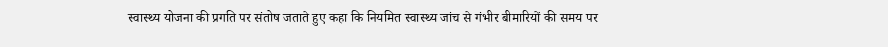स्वास्थ्य योजना की प्रगति पर संतोष जताते हुए कहा कि नियमित स्वास्थ्य जांच से गंभीर बीमारियों की समय पर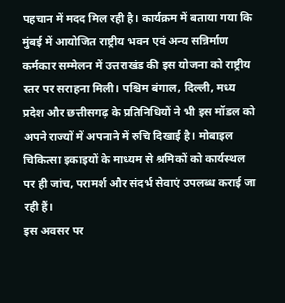पहचान में मदद मिल रही है। कार्यक्रम में बताया गया कि मुंबई में आयोजित राष्ट्रीय भवन एवं अन्य सन्निर्माण कर्मकार सम्मेलन में उत्तराखंड की इस योजना को राष्ट्रीय स्तर पर सराहना मिली। पश्चिम बंगाल, दिल्ली, मध्य प्रदेश और छत्तीसगढ़ के प्रतिनिधियों ने भी इस मॉडल को अपने राज्यों में अपनाने में रुचि दिखाई है। मोबाइल चिकित्सा इकाइयों के माध्यम से श्रमिकों को कार्यस्थल पर ही जांच, परामर्श और संदर्भ सेवाएं उपलब्ध कराई जा रही हैं।
इस अवसर पर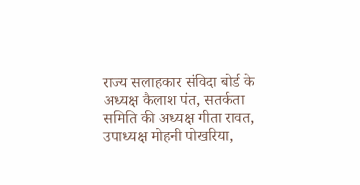राज्य सलाहकार संविदा बोर्ड के अध्यक्ष कैलाश पंत, सतर्कता समिति की अध्यक्ष गीता रावत, उपाध्यक्ष मोहनी पोखरिया,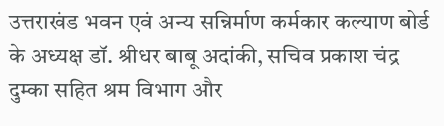उत्तराखंड भवन एवं अन्य सन्निर्माण कर्मकार कल्याण बोर्ड के अध्यक्ष डॉ. श्रीधर बाबू अदांकी, सचिव प्रकाश चंद्र दुम्का सहित श्रम विभाग और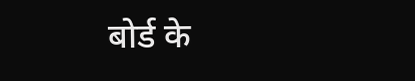बोर्ड के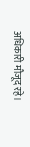अधिकारी मौजूद रहे।